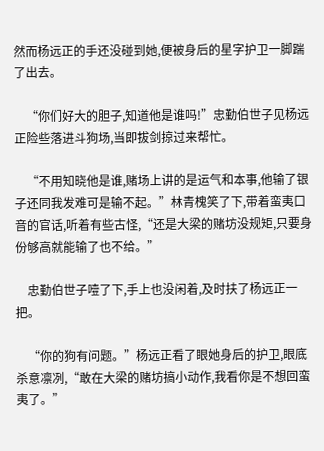然而杨远正的手还没碰到她,便被身后的星字护卫一脚踹了出去。

    “你们好大的胆子,知道他是谁吗!”忠勤伯世子见杨远正险些落进斗狗场,当即拔剑掠过来帮忙。

    “不用知晓他是谁,赌场上讲的是运气和本事,他输了银子还同我发难可是输不起。”林青槐笑了下,带着蛮夷口音的官话,听着有些古怪,“还是大梁的赌坊没规矩,只要身份够高就能输了也不给。”

    忠勤伯世子噎了下,手上也没闲着,及时扶了杨远正一把。

    “你的狗有问题。”杨远正看了眼她身后的护卫,眼底杀意凛冽,“敢在大梁的赌坊搞小动作,我看你是不想回蛮夷了。”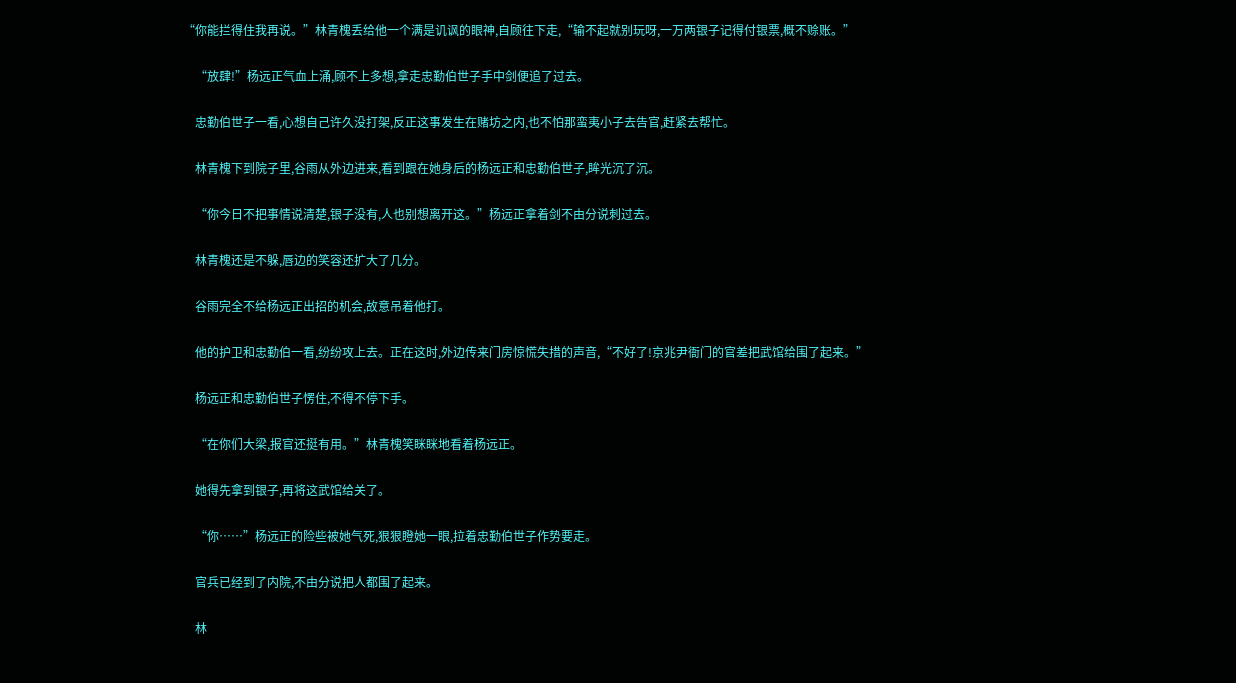“你能拦得住我再说。”林青槐丢给他一个满是讥讽的眼神,自顾往下走,“输不起就别玩呀,一万两银子记得付银票,概不赊账。”

    “放肆!”杨远正气血上涌,顾不上多想,拿走忠勤伯世子手中剑便追了过去。

    忠勤伯世子一看,心想自己许久没打架,反正这事发生在赌坊之内,也不怕那蛮夷小子去告官,赶紧去帮忙。

    林青槐下到院子里,谷雨从外边进来,看到跟在她身后的杨远正和忠勤伯世子,眸光沉了沉。

    “你今日不把事情说清楚,银子没有,人也别想离开这。”杨远正拿着剑不由分说刺过去。

    林青槐还是不躲,唇边的笑容还扩大了几分。

    谷雨完全不给杨远正出招的机会,故意吊着他打。

    他的护卫和忠勤伯一看,纷纷攻上去。正在这时,外边传来门房惊慌失措的声音,“不好了!京兆尹衙门的官差把武馆给围了起来。”

    杨远正和忠勤伯世子愣住,不得不停下手。

    “在你们大梁,报官还挺有用。”林青槐笑眯眯地看着杨远正。

    她得先拿到银子,再将这武馆给关了。

    “你……”杨远正的险些被她气死,狠狠瞪她一眼,拉着忠勤伯世子作势要走。

    官兵已经到了内院,不由分说把人都围了起来。

    林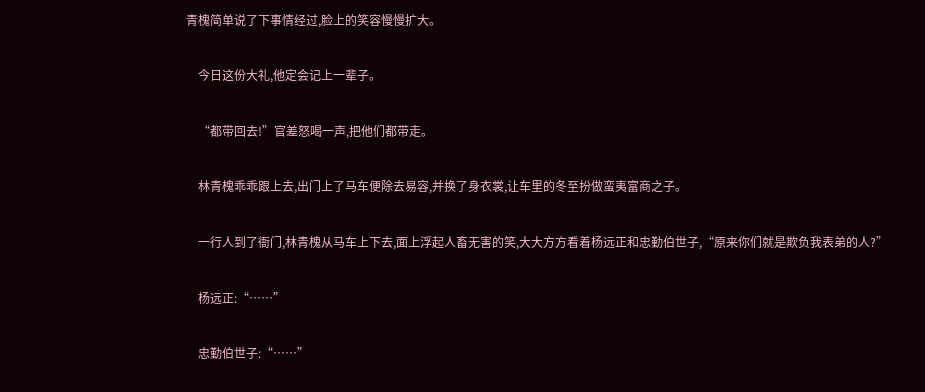青槐简单说了下事情经过,脸上的笑容慢慢扩大。

    今日这份大礼,他定会记上一辈子。

    “都带回去!”官差怒喝一声,把他们都带走。

    林青槐乖乖跟上去,出门上了马车便除去易容,并换了身衣裳,让车里的冬至扮做蛮夷富商之子。

    一行人到了衙门,林青槐从马车上下去,面上浮起人畜无害的笑,大大方方看着杨远正和忠勤伯世子,“原来你们就是欺负我表弟的人?”

    杨远正:“……”

    忠勤伯世子:“……”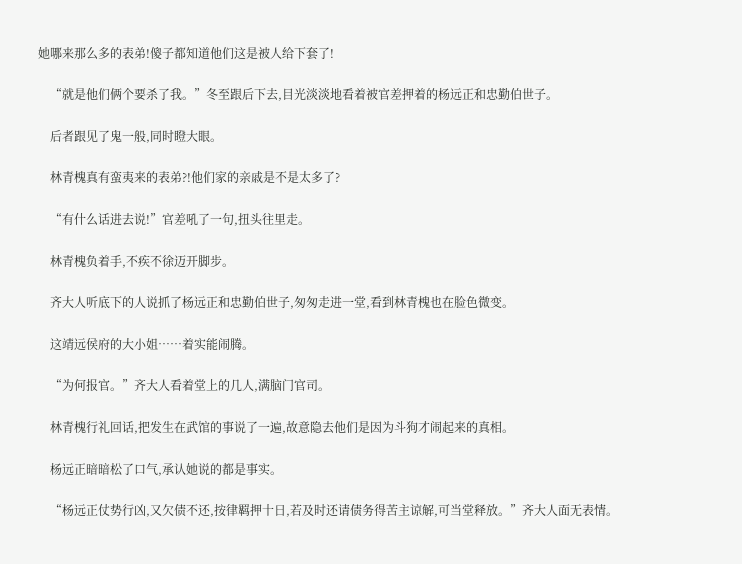她哪来那么多的表弟!傻子都知道他们这是被人给下套了!

    “就是他们俩个要杀了我。”冬至跟后下去,目光淡淡地看着被官差押着的杨远正和忠勤伯世子。

    后者跟见了鬼一般,同时瞪大眼。

    林青槐真有蛮夷来的表弟?!他们家的亲戚是不是太多了?

    “有什么话进去说!”官差吼了一句,扭头往里走。

    林青槐负着手,不疾不徐迈开脚步。

    齐大人听底下的人说抓了杨远正和忠勤伯世子,匆匆走进一堂,看到林青槐也在脸色微变。

    这靖远侯府的大小姐……着实能闹腾。

    “为何报官。”齐大人看着堂上的几人,满脑门官司。

    林青槐行礼回话,把发生在武馆的事说了一遍,故意隐去他们是因为斗狗才闹起来的真相。

    杨远正暗暗松了口气,承认她说的都是事实。

    “杨远正仗势行凶,又欠债不还,按律羁押十日,若及时还请债务得苦主谅解,可当堂释放。”齐大人面无表情。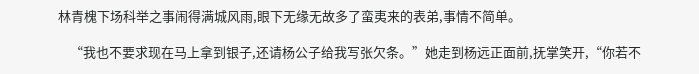林青槐下场科举之事闹得满城风雨,眼下无缘无故多了蛮夷来的表弟,事情不简单。

    “我也不要求现在马上拿到银子,还请杨公子给我写张欠条。”她走到杨远正面前,抚掌笑开,“你若不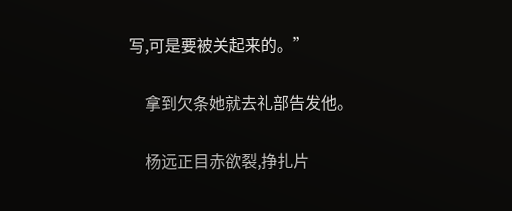写,可是要被关起来的。”

    拿到欠条她就去礼部告发他。

    杨远正目赤欲裂,挣扎片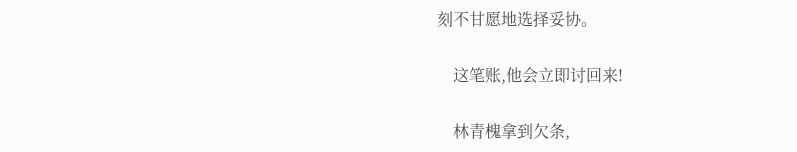刻不甘愿地选择妥协。

    这笔账,他会立即讨回来!

    林青槐拿到欠条,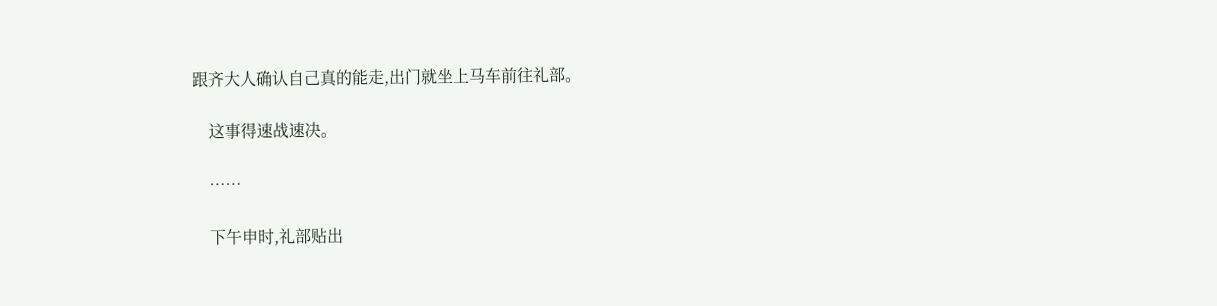跟齐大人确认自己真的能走,出门就坐上马车前往礼部。

    这事得速战速决。

    ……

    下午申时,礼部贴出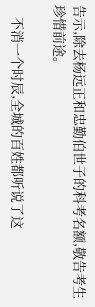告示,除去杨远正和忠勤伯世子的科考名额,敬告考生珍惜前途。

    不消一个时辰,全城的百姓都听说了这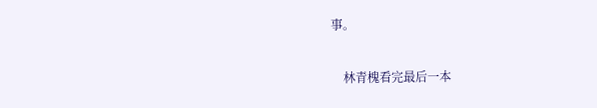事。

    林青槐看完最后一本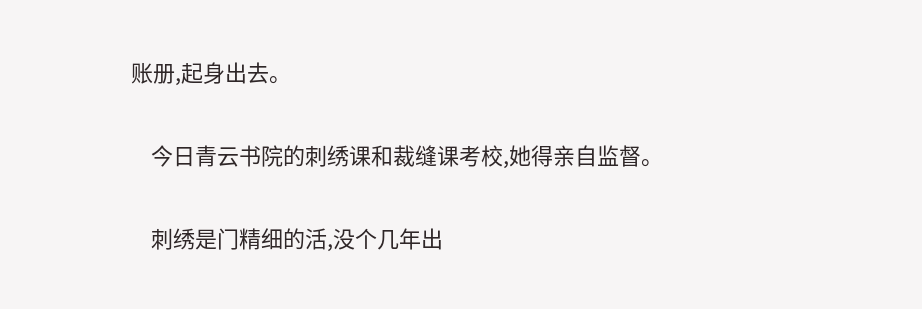账册,起身出去。

    今日青云书院的刺绣课和裁缝课考校,她得亲自监督。

    刺绣是门精细的活,没个几年出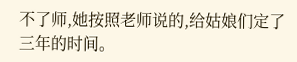不了师,她按照老师说的,给姑娘们定了三年的时间。